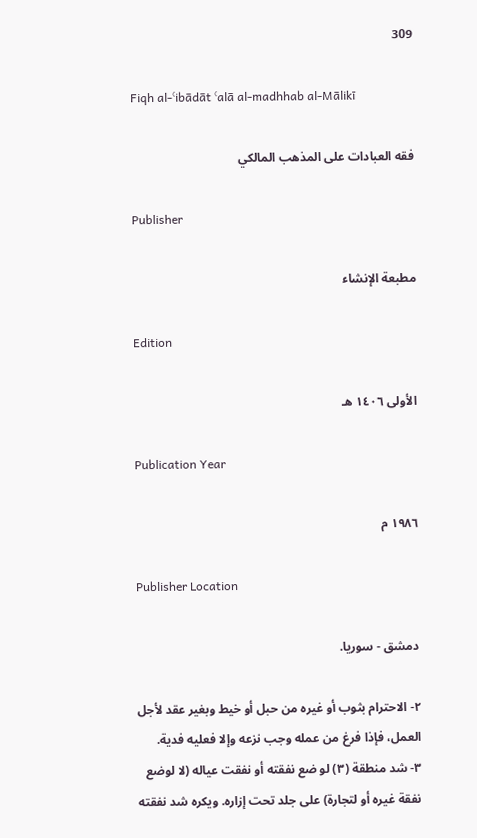309

Fiqh al-ʿibādāt ʿalā al-madhhab al-Mālikī

فقه العبادات على المذهب المالكي

Publisher

مطبعة الإنشاء

Edition

الأولى ١٤٠٦ هـ

Publication Year

١٩٨٦ م

Publisher Location

دمشق - سوريا.

٢- الاحترام بثوب أو غيره من حبل أو خيط وبغير عقد لأجل العمل، فإذا فرغ من عمله وجب نزعه وإلا فعليه فدية.
٣- شد منطقة (٣) لو ضع نفقته أو نفقت عياله (لا لوضع نفقة غيره أو لتجارة) على جلد تحت إزاره. ويكره شد نفقته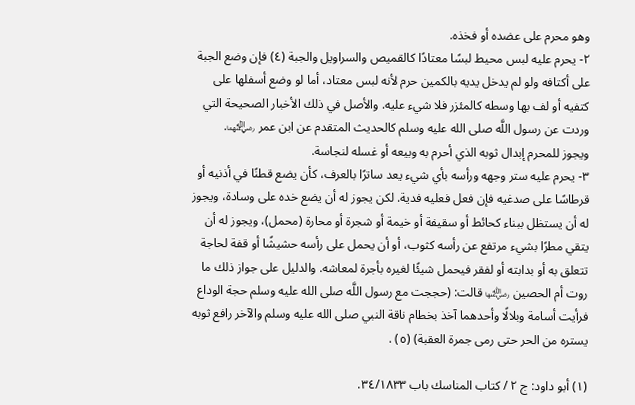وهو محرم على عضده أو فخذه.
٢- يحرم عليه لبس محيط لبسًا معتادًا كالقميص والسراويل والجبة (٤) فإن وضع الجبة على أكتافه ولو لم يدخل يديه بالكمين حرم لأنه لبس معتاد، أما لو وضع أسفلها على كتفيه أو لف بها وسطه كالمئزر فلا شيء عليه. والأصل في ذلك الأخبار الصحيحة التي وردت عن رسول اللَّه صلى الله عليه وسلم كالحديث المتقدم عن ابن عمر ﵄.
ويجوز للمحرم إبدال ثوبه الذي أحرم به وبيعه أو غسله لنجاسة.
٣- يحرم عليه ستر وجهه ورأسه بأي شيء يعد ساترًا بالعرف، كأن يضع قطنًا في أذنيه أو قرطاسًا على صدغيه فإن فعل فعليه فدية. لكن يجوز له أن يضع خده على وسادة، ويجوز له أن يستظل ببناء كحائط أو سقيفة أو خيمة أو شجرة أو محارة (محمل)، ويجوز له أن يتقي مطرًا بشيء مرتفع عن رأسه كثوب، أو أن يحمل على رأسه حشيشًا أو قفة لحاجة تتعلق به أو بدابته أو لفقر فيحمل شيئًا لغيره بأجرة لمعاشه. والدليل على جواز ذلك ما روت أم الحصين ﵂ قالت: (حججت مع رسول اللَّه صلى الله عليه وسلم حجة الوداع فرأيت أسامة وبلالًا وأحدهما آخذ بخطام ناقة النبي صلى الله عليه وسلم والآخر رافع ثوبه يستره من الحر حتى رمى جمرة العقبة) (٥) .

(١) أبو داود: ج ٢ / كتاب المناسك باب ٣٤/١٨٣٣.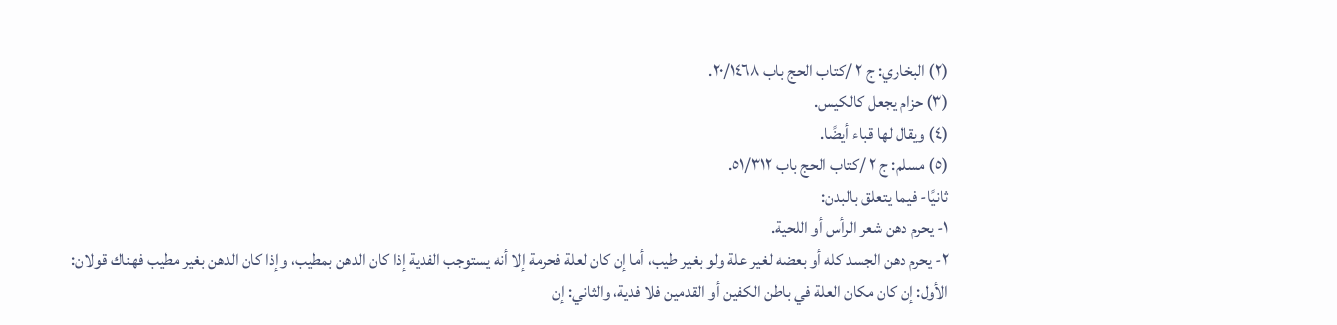(٢) البخاري: ج ٢ /كتاب الحج باب ٢٠/١٤٦٨.
(٣) حزام يجعل كالكيس.
(٤) ويقال لها قباء أيضًا.
(٥) مسلم: ج ٢ /كتاب الحج باب ٥١/٣١٢.
ثانيًا- فيما يتعلق بالبدن:
١- يحرم دهن شعر الرأس أو اللحية.
٢- يحرم دهن الجسد كله أو بعضه لغير علة ولو بغير طيب، أما إن كان لعلة فحرمة إلا أنه يستوجب الفدية إذا كان الدهن بمطيب، وإذا كان الدهن بغير مطيب فهناك قولان:
الأول: إن كان مكان العلة في باطن الكفين أو القدمين فلا فدية، والثاني: إن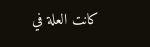كانت العلة في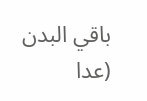باقي البدن (عدا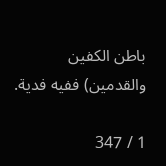باطن الكفين والقدمين) ففيه فدية.

1 / 347